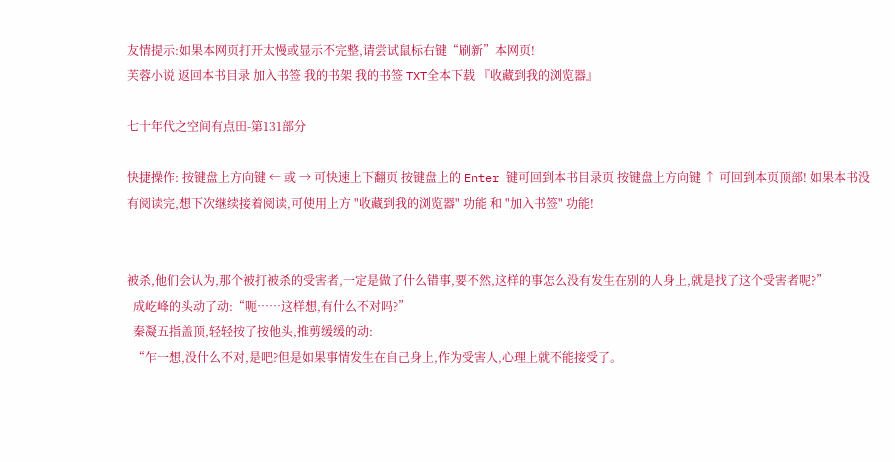友情提示:如果本网页打开太慢或显示不完整,请尝试鼠标右键“刷新”本网页!
芙蓉小说 返回本书目录 加入书签 我的书架 我的书签 TXT全本下载 『收藏到我的浏览器』

七十年代之空间有点田-第131部分

快捷操作: 按键盘上方向键 ← 或 → 可快速上下翻页 按键盘上的 Enter 键可回到本书目录页 按键盘上方向键 ↑ 可回到本页顶部! 如果本书没有阅读完,想下次继续接着阅读,可使用上方 "收藏到我的浏览器" 功能 和 "加入书签" 功能!


被杀,他们会认为,那个被打被杀的受害者,一定是做了什么错事,要不然,这样的事怎么没有发生在别的人身上,就是找了这个受害者呢?”
  成屹峰的头动了动:“呃……这样想,有什么不对吗?”
  秦凝五指盖顶,轻轻按了按他头,推剪缓缓的动:
  “乍一想,没什么不对,是吧?但是如果事情发生在自己身上,作为受害人,心理上就不能接受了。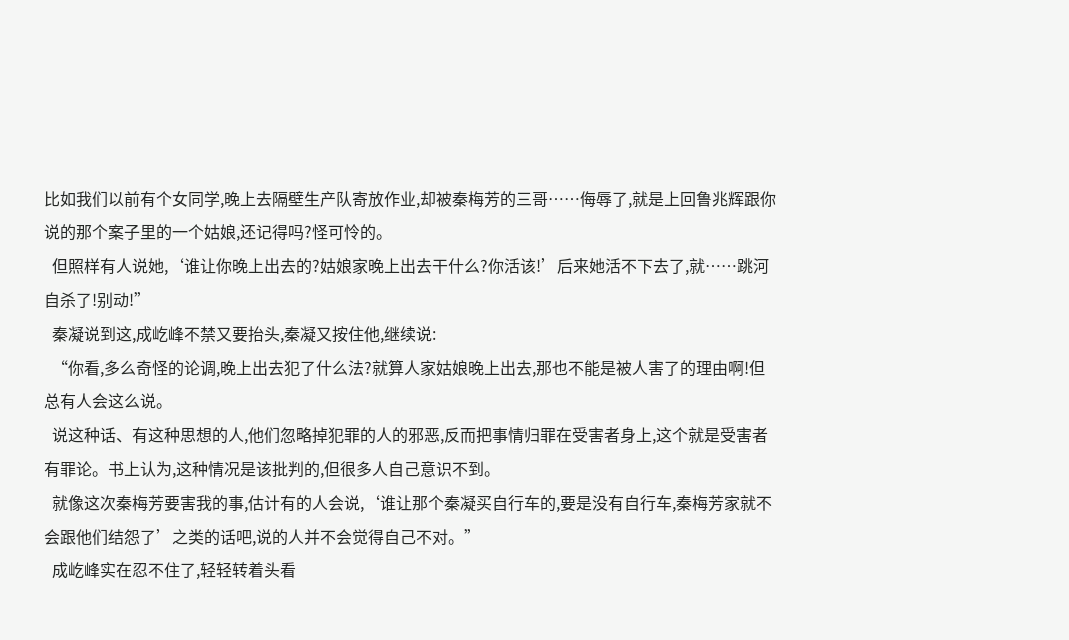比如我们以前有个女同学,晚上去隔壁生产队寄放作业,却被秦梅芳的三哥……侮辱了,就是上回鲁兆辉跟你说的那个案子里的一个姑娘,还记得吗?怪可怜的。
  但照样有人说她,‘谁让你晚上出去的?姑娘家晚上出去干什么?你活该!’后来她活不下去了,就……跳河自杀了!别动!”
  秦凝说到这,成屹峰不禁又要抬头,秦凝又按住他,继续说:
  “你看,多么奇怪的论调,晚上出去犯了什么法?就算人家姑娘晚上出去,那也不能是被人害了的理由啊!但总有人会这么说。
  说这种话、有这种思想的人,他们忽略掉犯罪的人的邪恶,反而把事情归罪在受害者身上,这个就是受害者有罪论。书上认为,这种情况是该批判的,但很多人自己意识不到。
  就像这次秦梅芳要害我的事,估计有的人会说,‘谁让那个秦凝买自行车的,要是没有自行车,秦梅芳家就不会跟他们结怨了’之类的话吧,说的人并不会觉得自己不对。”
  成屹峰实在忍不住了,轻轻转着头看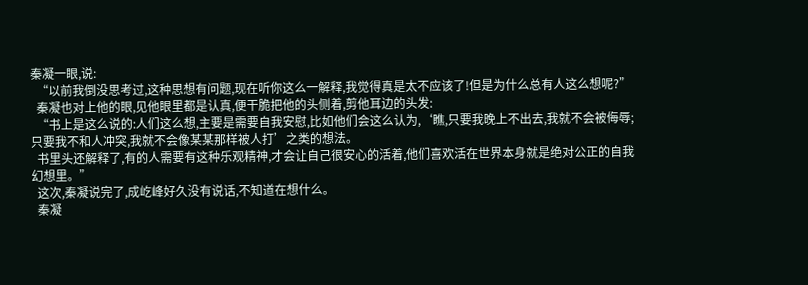秦凝一眼,说:
  “以前我倒没思考过,这种思想有问题,现在听你这么一解释,我觉得真是太不应该了!但是为什么总有人这么想呢?”
  秦凝也对上他的眼,见他眼里都是认真,便干脆把他的头侧着,剪他耳边的头发:
  “书上是这么说的:人们这么想,主要是需要自我安慰,比如他们会这么认为,‘瞧,只要我晚上不出去,我就不会被侮辱;只要我不和人冲突,我就不会像某某那样被人打’之类的想法。
  书里头还解释了,有的人需要有这种乐观精神,才会让自己很安心的活着,他们喜欢活在世界本身就是绝对公正的自我幻想里。”
  这次,秦凝说完了,成屹峰好久没有说话,不知道在想什么。
  秦凝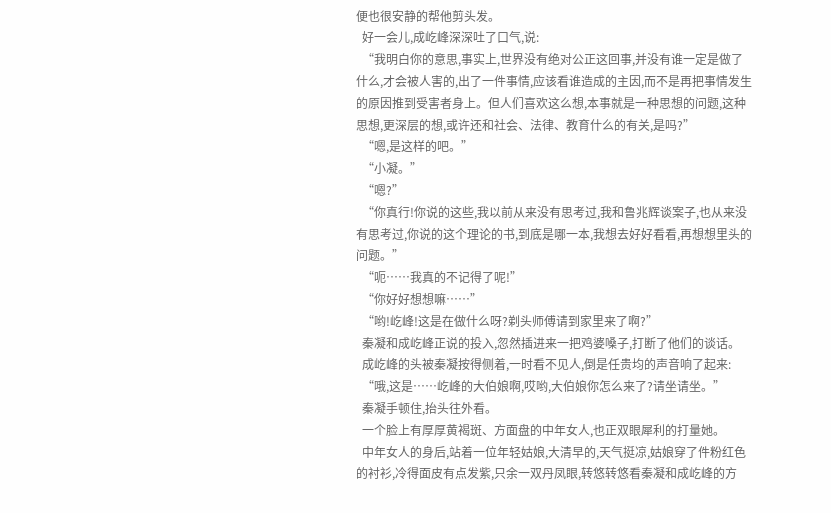便也很安静的帮他剪头发。
  好一会儿,成屹峰深深吐了口气,说:
  “我明白你的意思,事实上,世界没有绝对公正这回事,并没有谁一定是做了什么,才会被人害的,出了一件事情,应该看谁造成的主因,而不是再把事情发生的原因推到受害者身上。但人们喜欢这么想,本事就是一种思想的问题,这种思想,更深层的想,或许还和社会、法律、教育什么的有关,是吗?”
  “嗯,是这样的吧。”
  “小凝。”
  “嗯?”
  “你真行!你说的这些,我以前从来没有思考过,我和鲁兆辉谈案子,也从来没有思考过,你说的这个理论的书,到底是哪一本,我想去好好看看,再想想里头的问题。”
  “呃……我真的不记得了呢!”
  “你好好想想嘛……”
  “哟!屹峰!这是在做什么呀?剃头师傅请到家里来了啊?”
  秦凝和成屹峰正说的投入,忽然插进来一把鸡婆嗓子,打断了他们的谈话。
  成屹峰的头被秦凝按得侧着,一时看不见人,倒是任贵均的声音响了起来:
  “哦,这是……屹峰的大伯娘啊,哎哟,大伯娘你怎么来了?请坐请坐。”
  秦凝手顿住,抬头往外看。
  一个脸上有厚厚黄褐斑、方面盘的中年女人,也正双眼犀利的打量她。
  中年女人的身后,站着一位年轻姑娘,大清早的,天气挺凉,姑娘穿了件粉红色的衬衫,冷得面皮有点发紫,只余一双丹凤眼,转悠转悠看秦凝和成屹峰的方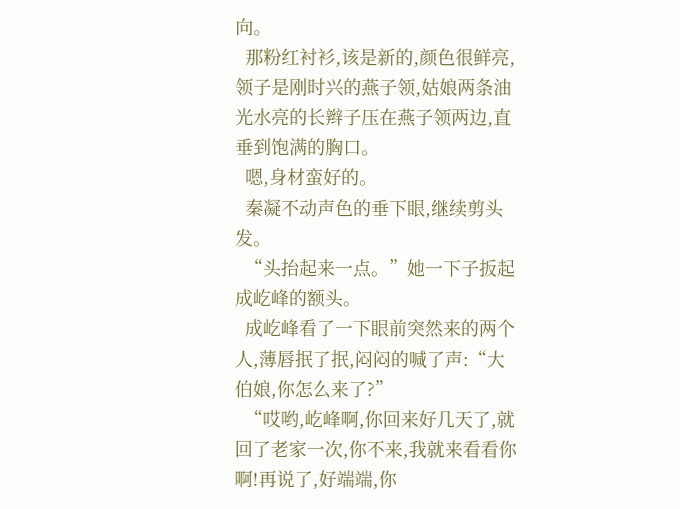向。
  那粉红衬衫,该是新的,颜色很鲜亮,领子是刚时兴的燕子领,姑娘两条油光水亮的长辫子压在燕子领两边,直垂到饱满的胸口。
  嗯,身材蛮好的。
  秦凝不动声色的垂下眼,继续剪头发。
  “头抬起来一点。”她一下子扳起成屹峰的额头。
  成屹峰看了一下眼前突然来的两个人,薄唇抿了抿,闷闷的喊了声:“大伯娘,你怎么来了?”
  “哎哟,屹峰啊,你回来好几天了,就回了老家一次,你不来,我就来看看你啊!再说了,好端端,你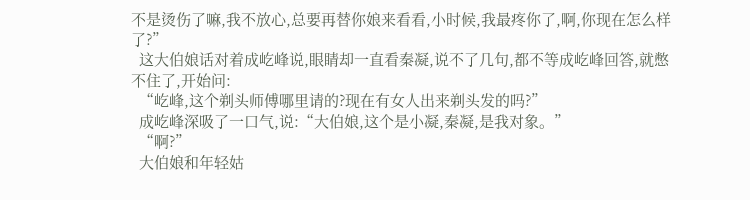不是烫伤了嘛,我不放心,总要再替你娘来看看,小时候,我最疼你了,啊,你现在怎么样了?”
  这大伯娘话对着成屹峰说,眼睛却一直看秦凝,说不了几句,都不等成屹峰回答,就憋不住了,开始问:
  “屹峰,这个剃头师傅哪里请的?现在有女人出来剃头发的吗?”
  成屹峰深吸了一口气,说:“大伯娘,这个是小凝,秦凝,是我对象。”
  “啊?”
  大伯娘和年轻姑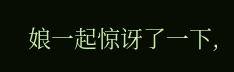娘一起惊讶了一下,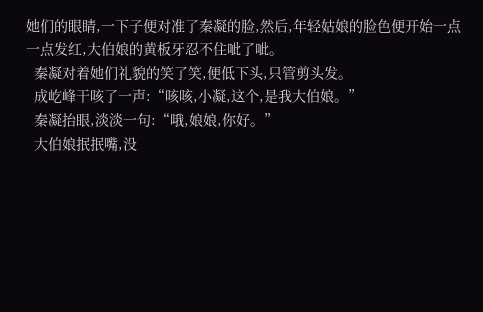她们的眼睛,一下子便对准了秦凝的脸,然后,年轻姑娘的脸色便开始一点一点发红,大伯娘的黄板牙忍不住呲了呲。
  秦凝对着她们礼貌的笑了笑,便低下头,只管剪头发。
  成屹峰干咳了一声:“咳咳,小凝,这个,是我大伯娘。”
  秦凝抬眼,淡淡一句:“哦,娘娘,你好。”
  大伯娘抿抿嘴,没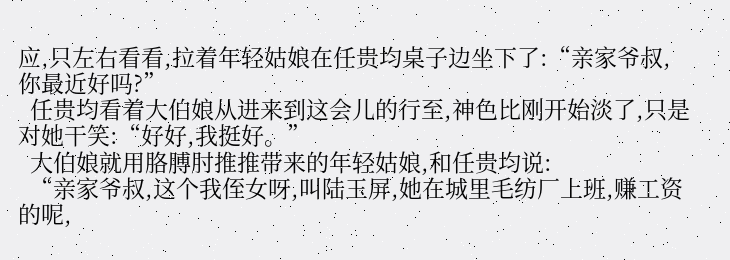应,只左右看看,拉着年轻姑娘在任贵均桌子边坐下了:“亲家爷叔,你最近好吗?”
  任贵均看着大伯娘从进来到这会儿的行至,神色比刚开始淡了,只是对她干笑:“好好,我挺好。”
  大伯娘就用胳膊肘推推带来的年轻姑娘,和任贵均说:
  “亲家爷叔,这个我侄女呀,叫陆玉屏,她在城里毛纺厂上班,赚工资的呢,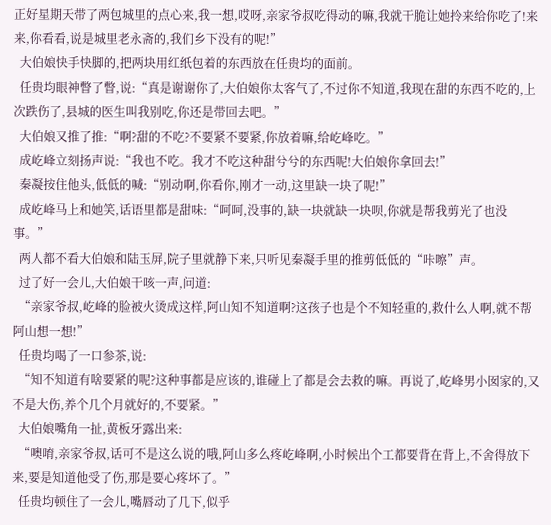正好星期天带了两包城里的点心来,我一想,哎呀,亲家爷叔吃得动的嘛,我就干脆让她拎来给你吃了!来来,你看看,说是城里老永斋的,我们乡下没有的呢!”
  大伯娘快手快脚的,把两块用红纸包着的东西放在任贵均的面前。
  任贵均眼神瞥了瞥,说:“真是谢谢你了,大伯娘你太客气了,不过你不知道,我现在甜的东西不吃的,上次跌伤了,县城的医生叫我别吃,你还是带回去吧。”
  大伯娘又推了推:“啊?甜的不吃?不要紧不要紧,你放着嘛,给屹峰吃。”
  成屹峰立刻扬声说:“我也不吃。我才不吃这种甜兮兮的东西呢!大伯娘你拿回去!”
  秦凝按住他头,低低的喊:“别动啊,你看你,刚才一动,这里缺一块了呢!”
  成屹峰马上和她笑,话语里都是甜味:“呵呵,没事的,缺一块就缺一块呗,你就是帮我剪光了也没事。”
  两人都不看大伯娘和陆玉屏,院子里就静下来,只听见秦凝手里的推剪低低的“咔嚓”声。
  过了好一会儿,大伯娘干咳一声,问道:
  “亲家爷叔,屹峰的脸被火烫成这样,阿山知不知道啊?这孩子也是个不知轻重的,救什么人啊,就不帮阿山想一想!”
  任贵均喝了一口参茶,说:
  “知不知道有啥要紧的呢?这种事都是应该的,谁碰上了都是会去救的嘛。再说了,屹峰男小囡家的,又不是大伤,养个几个月就好的,不要紧。”
  大伯娘嘴角一扯,黄板牙露出来:
  “噢唷,亲家爷叔,话可不是这么说的哦,阿山多么疼屹峰啊,小时候出个工都要背在背上,不舍得放下来,要是知道他受了伤,那是要心疼坏了。”
  任贵均顿住了一会儿,嘴唇动了几下,似乎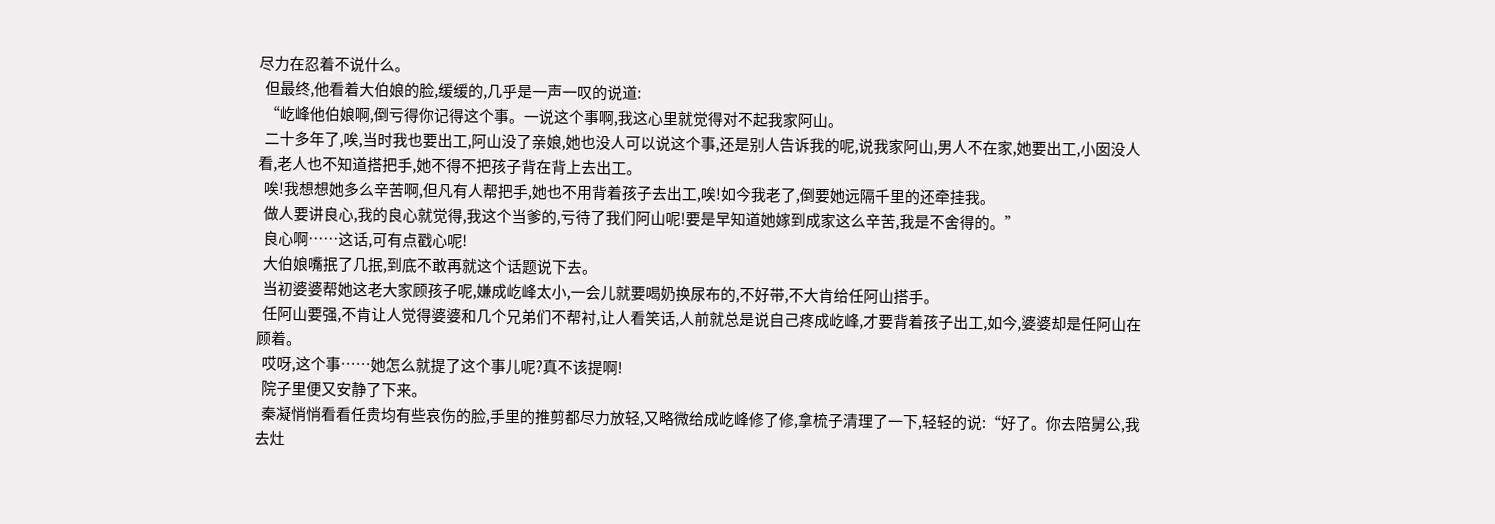尽力在忍着不说什么。
  但最终,他看着大伯娘的脸,缓缓的,几乎是一声一叹的说道:
  “屹峰他伯娘啊,倒亏得你记得这个事。一说这个事啊,我这心里就觉得对不起我家阿山。
  二十多年了,唉,当时我也要出工,阿山没了亲娘,她也没人可以说这个事,还是别人告诉我的呢,说我家阿山,男人不在家,她要出工,小囡没人看,老人也不知道搭把手,她不得不把孩子背在背上去出工。
  唉!我想想她多么辛苦啊,但凡有人帮把手,她也不用背着孩子去出工,唉!如今我老了,倒要她远隔千里的还牵挂我。
  做人要讲良心,我的良心就觉得,我这个当爹的,亏待了我们阿山呢!要是早知道她嫁到成家这么辛苦,我是不舍得的。”
  良心啊……这话,可有点戳心呢!
  大伯娘嘴抿了几抿,到底不敢再就这个话题说下去。
  当初婆婆帮她这老大家顾孩子呢,嫌成屹峰太小,一会儿就要喝奶换尿布的,不好带,不大肯给任阿山搭手。
  任阿山要强,不肯让人觉得婆婆和几个兄弟们不帮衬,让人看笑话,人前就总是说自己疼成屹峰,才要背着孩子出工,如今,婆婆却是任阿山在顾着。
  哎呀,这个事……她怎么就提了这个事儿呢?真不该提啊!
  院子里便又安静了下来。
  秦凝悄悄看看任贵均有些哀伤的脸,手里的推剪都尽力放轻,又略微给成屹峰修了修,拿梳子清理了一下,轻轻的说:“好了。你去陪舅公,我去灶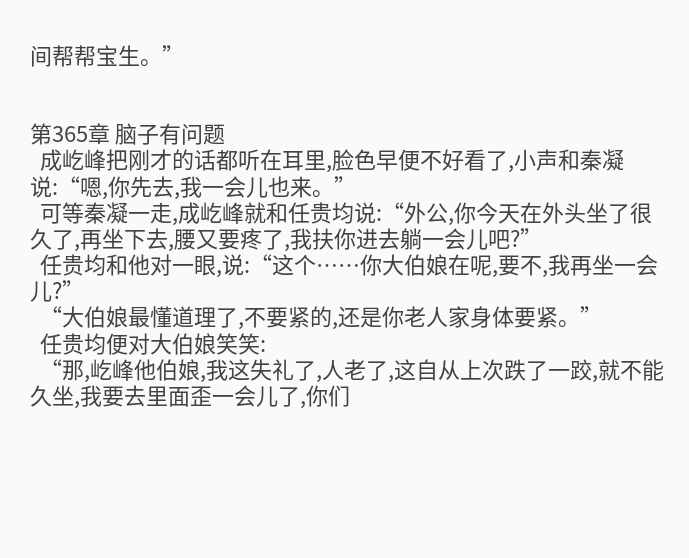间帮帮宝生。”


第365章 脑子有问题
  成屹峰把刚才的话都听在耳里,脸色早便不好看了,小声和秦凝说:“嗯,你先去,我一会儿也来。”
  可等秦凝一走,成屹峰就和任贵均说:“外公,你今天在外头坐了很久了,再坐下去,腰又要疼了,我扶你进去躺一会儿吧?”
  任贵均和他对一眼,说:“这个……你大伯娘在呢,要不,我再坐一会儿?”
  “大伯娘最懂道理了,不要紧的,还是你老人家身体要紧。”
  任贵均便对大伯娘笑笑:
  “那,屹峰他伯娘,我这失礼了,人老了,这自从上次跌了一跤,就不能久坐,我要去里面歪一会儿了,你们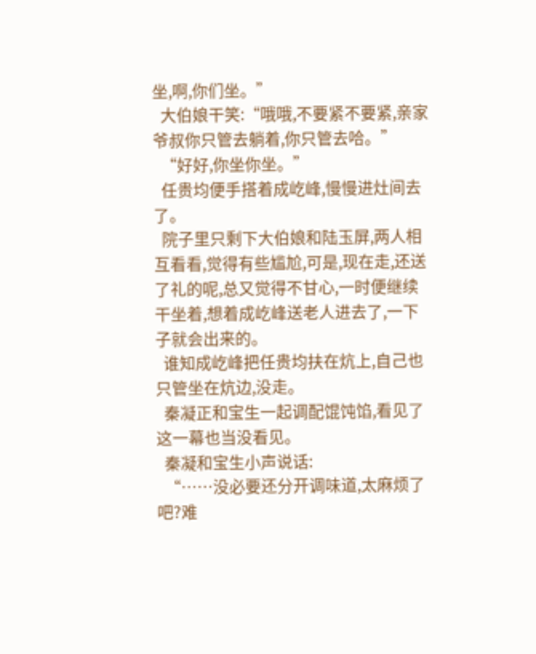坐,啊,你们坐。”
  大伯娘干笑:“哦哦,不要紧不要紧,亲家爷叔你只管去躺着,你只管去哈。”
  “好好,你坐你坐。”
  任贵均便手搭着成屹峰,慢慢进灶间去了。
  院子里只剩下大伯娘和陆玉屏,两人相互看看,觉得有些尴尬,可是,现在走,还送了礼的呢,总又觉得不甘心,一时便继续干坐着,想着成屹峰送老人进去了,一下子就会出来的。
  谁知成屹峰把任贵均扶在炕上,自己也只管坐在炕边,没走。
  秦凝正和宝生一起调配馄饨馅,看见了这一幕也当没看见。
  秦凝和宝生小声说话:
  “……没必要还分开调味道,太麻烦了吧?难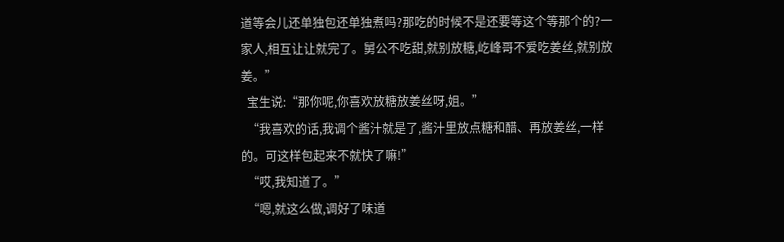道等会儿还单独包还单独煮吗?那吃的时候不是还要等这个等那个的?一家人,相互让让就完了。舅公不吃甜,就别放糖,屹峰哥不爱吃姜丝,就别放姜。”
  宝生说:“那你呢,你喜欢放糖放姜丝呀,姐。”
  “我喜欢的话,我调个酱汁就是了,酱汁里放点糖和醋、再放姜丝,一样的。可这样包起来不就快了嘛!”
  “哎,我知道了。”
  “嗯,就这么做,调好了味道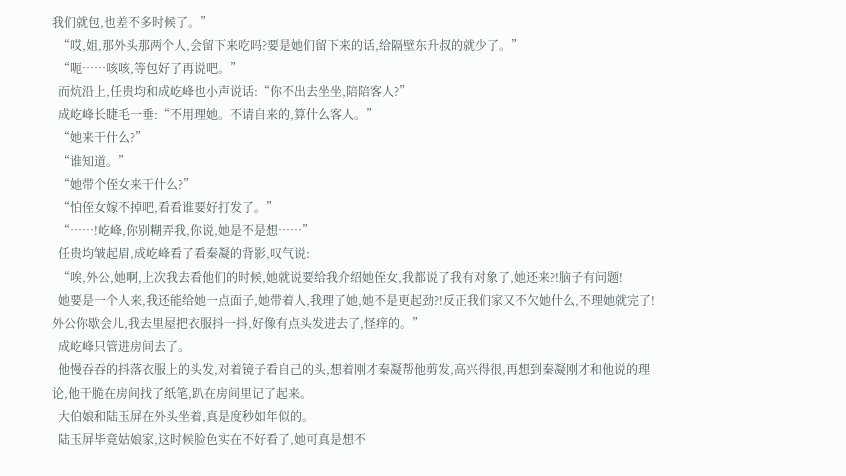我们就包,也差不多时候了。”
  “哎,姐,那外头那两个人,会留下来吃吗?要是她们留下来的话,给隔壁东升叔的就少了。”
  “呃……咳咳,等包好了再说吧。”
  而炕沿上,任贵均和成屹峰也小声说话:“你不出去坐坐,陪陪客人?”
  成屹峰长睫毛一垂:“不用理她。不请自来的,算什么客人。”
  “她来干什么?”
  “谁知道。”
  “她带个侄女来干什么?”
  “怕侄女嫁不掉吧,看看谁要好打发了。”
  “……!屹峰,你别糊弄我,你说,她是不是想……”
  任贵均皱起眉,成屹峰看了看秦凝的背影,叹气说:
  “唉,外公,她啊,上次我去看他们的时候,她就说要给我介绍她侄女,我都说了我有对象了,她还来?!脑子有问题!
  她要是一个人来,我还能给她一点面子,她带着人,我理了她,她不是更起劲?!反正我们家又不欠她什么,不理她就完了!外公你歇会儿,我去里屋把衣服抖一抖,好像有点头发进去了,怪痒的。”
  成屹峰只管进房间去了。
  他慢吞吞的抖落衣服上的头发,对着镜子看自己的头,想着刚才秦凝帮他剪发,高兴得很,再想到秦凝刚才和他说的理论,他干脆在房间找了纸笔,趴在房间里记了起来。
  大伯娘和陆玉屏在外头坐着,真是度秒如年似的。
  陆玉屏毕竟姑娘家,这时候脸色实在不好看了,她可真是想不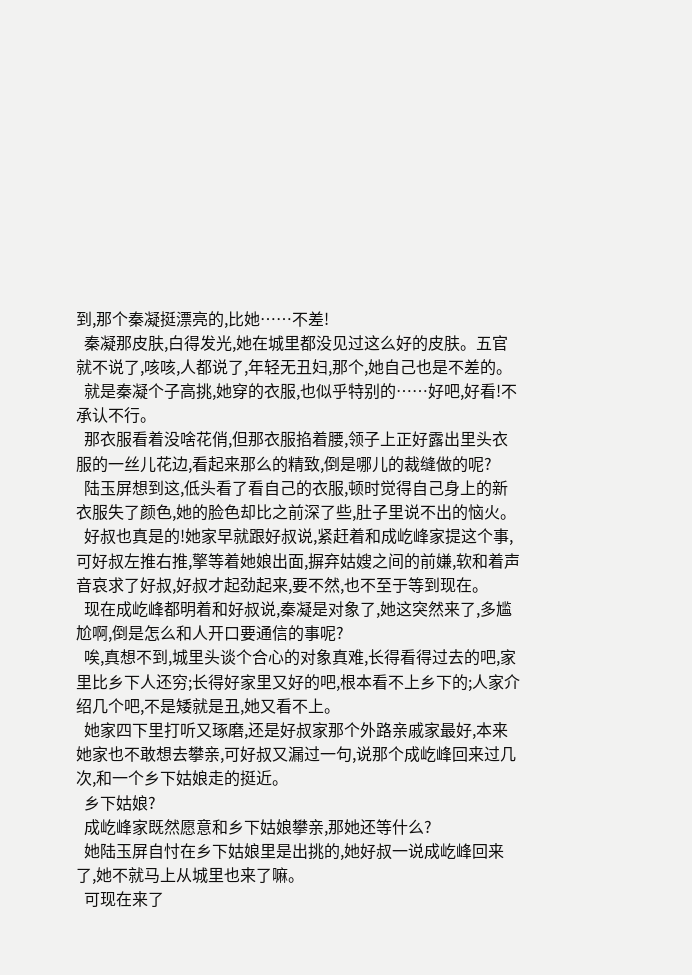到,那个秦凝挺漂亮的,比她……不差!
  秦凝那皮肤,白得发光,她在城里都没见过这么好的皮肤。五官就不说了,咳咳,人都说了,年轻无丑妇,那个,她自己也是不差的。
  就是秦凝个子高挑,她穿的衣服,也似乎特别的……好吧,好看!不承认不行。
  那衣服看着没啥花俏,但那衣服掐着腰,领子上正好露出里头衣服的一丝儿花边,看起来那么的精致,倒是哪儿的裁缝做的呢?
  陆玉屏想到这,低头看了看自己的衣服,顿时觉得自己身上的新衣服失了颜色,她的脸色却比之前深了些,肚子里说不出的恼火。
  好叔也真是的!她家早就跟好叔说,紧赶着和成屹峰家提这个事,可好叔左推右推,擎等着她娘出面,摒弃姑嫂之间的前嫌,软和着声音哀求了好叔,好叔才起劲起来,要不然,也不至于等到现在。
  现在成屹峰都明着和好叔说,秦凝是对象了,她这突然来了,多尴尬啊,倒是怎么和人开口要通信的事呢?
  唉,真想不到,城里头谈个合心的对象真难,长得看得过去的吧,家里比乡下人还穷;长得好家里又好的吧,根本看不上乡下的;人家介绍几个吧,不是矮就是丑,她又看不上。
  她家四下里打听又琢磨,还是好叔家那个外路亲戚家最好,本来她家也不敢想去攀亲,可好叔又漏过一句,说那个成屹峰回来过几次,和一个乡下姑娘走的挺近。
  乡下姑娘?
  成屹峰家既然愿意和乡下姑娘攀亲,那她还等什么?
  她陆玉屏自忖在乡下姑娘里是出挑的,她好叔一说成屹峰回来了,她不就马上从城里也来了嘛。
  可现在来了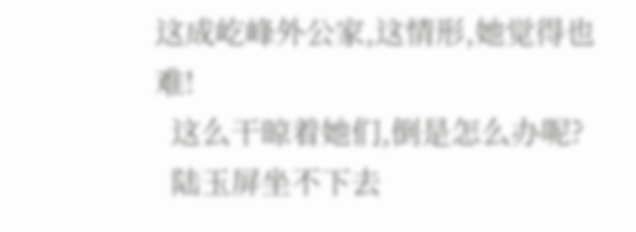这成屹峰外公家,这情形,她觉得也难!
  这么干晾着她们,倒是怎么办呢?
  陆玉屏坐不下去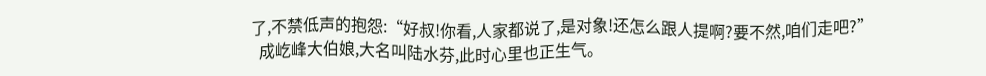了,不禁低声的抱怨:“好叔!你看,人家都说了,是对象!还怎么跟人提啊?要不然,咱们走吧?”
  成屹峰大伯娘,大名叫陆水芬,此时心里也正生气。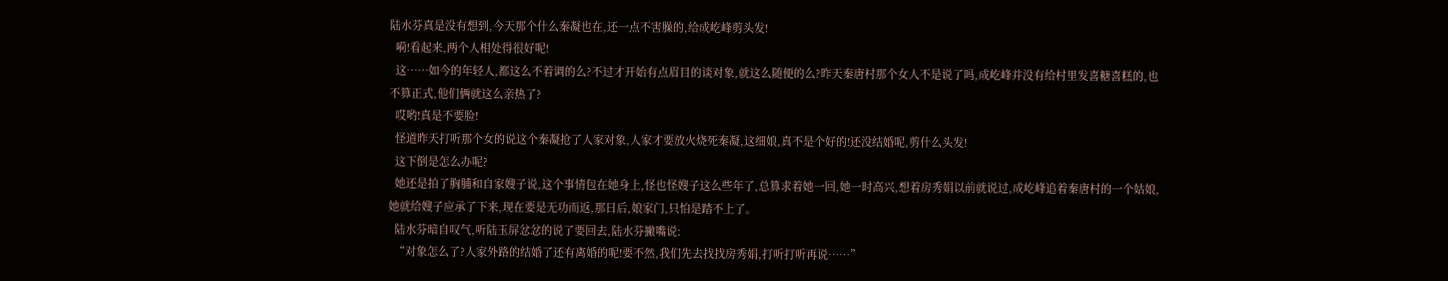陆水芬真是没有想到,今天那个什么秦凝也在,还一点不害臊的,给成屹峰剪头发!
  嗬!看起来,两个人相处得很好呢!
  这……如今的年轻人,都这么不着调的么?不过才开始有点眉目的谈对象,就这么随便的么?昨天秦唐村那个女人不是说了吗,成屹峰并没有给村里发喜糖喜糕的,也不算正式,他们俩就这么亲热了?
  哎哟!真是不要脸!
  怪道昨天打听那个女的说这个秦凝抢了人家对象,人家才要放火烧死秦凝,这细娘,真不是个好的!还没结婚呢,剪什么头发!
  这下倒是怎么办呢?
  她还是拍了胸脯和自家嫂子说,这个事情包在她身上,怪也怪嫂子这么些年了,总算求着她一回,她一时高兴,想着房秀娟以前就说过,成屹峰追着秦唐村的一个姑娘,她就给嫂子应承了下来,现在要是无功而返,那日后,娘家门,只怕是踏不上了。
  陆水芬暗自叹气,听陆玉屏忿忿的说了要回去,陆水芬撇嘴说:
  “对象怎么了?人家外路的结婚了还有离婚的呢!要不然,我们先去找找房秀娟,打听打听再说……”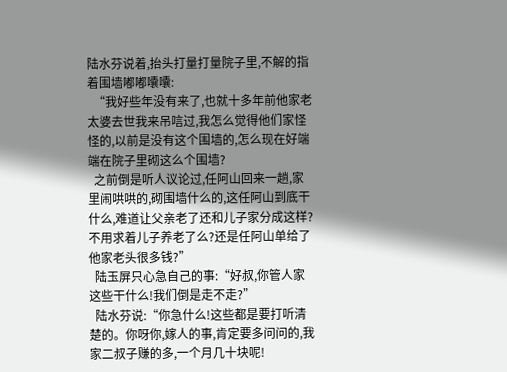陆水芬说着,抬头打量打量院子里,不解的指着围墙嘟嘟囔囔:
  “我好些年没有来了,也就十多年前他家老太婆去世我来吊唁过,我怎么觉得他们家怪怪的,以前是没有这个围墙的,怎么现在好端端在院子里砌这么个围墙?
  之前倒是听人议论过,任阿山回来一趟,家里闹哄哄的,砌围墙什么的,这任阿山到底干什么,难道让父亲老了还和儿子家分成这样?不用求着儿子养老了么?还是任阿山单给了他家老头很多钱?”
  陆玉屏只心急自己的事:“好叔,你管人家这些干什么!我们倒是走不走?”
  陆水芬说:“你急什么!这些都是要打听清楚的。你呀你,嫁人的事,肯定要多问问的,我家二叔子赚的多,一个月几十块呢!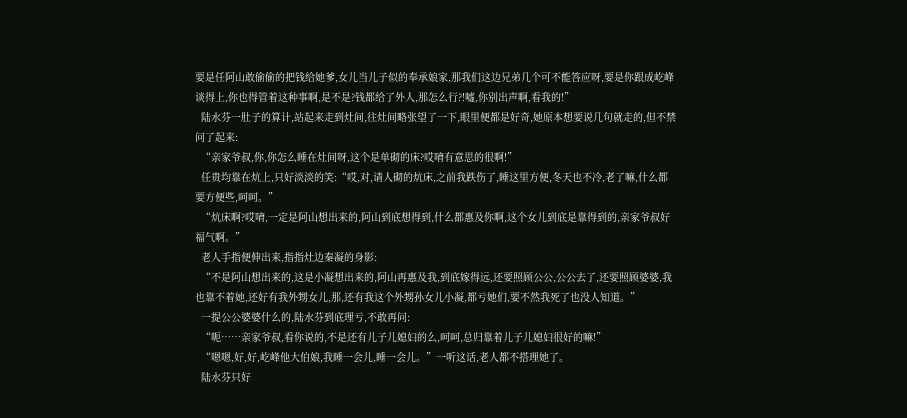要是任阿山敢偷偷的把钱给她爹,女儿当儿子似的奉承娘家,那我们这边兄弟几个可不能答应呀,要是你跟成屹峰谈得上,你也得管着这种事啊,是不是?钱都给了外人,那怎么行?!嘘,你别出声啊,看我的!”
  陆水芬一肚子的算计,站起来走到灶间,往灶间略张望了一下,眼里便都是好奇,她原本想要说几句就走的,但不禁问了起来:
  “亲家爷叔,你,你怎么睡在灶间呀,这个是单砌的床?哎唷有意思的很啊!”
  任贵均靠在炕上,只好淡淡的笑:“哎,对,请人砌的炕床,之前我跌伤了,睡这里方便,冬天也不冷,老了嘛,什么都要方便些,呵呵。”
  “炕床啊?哎唷,一定是阿山想出来的,阿山到底想得到,什么都惠及你啊,这个女儿到底是靠得到的,亲家爷叔好福气啊。”
  老人手指便伸出来,指指灶边秦凝的身影:
  “不是阿山想出来的,这是小凝想出来的,阿山再惠及我,到底嫁得远,还要照顾公公,公公去了,还要照顾婆婆,我也靠不着她,还好有我外甥女儿,那,还有我这个外甥孙女儿小凝,都亏她们,要不然我死了也没人知道。”
  一提公公婆婆什么的,陆水芬到底理亏,不敢再问:
  “呃……亲家爷叔,看你说的,不是还有儿子儿媳妇的么,呵呵,总归靠着儿子儿媳妇很好的嘛!”
  “嗯嗯,好,好,屹峰他大伯娘,我睡一会儿,睡一会儿。”一听这话,老人都不搭理她了。
  陆水芬只好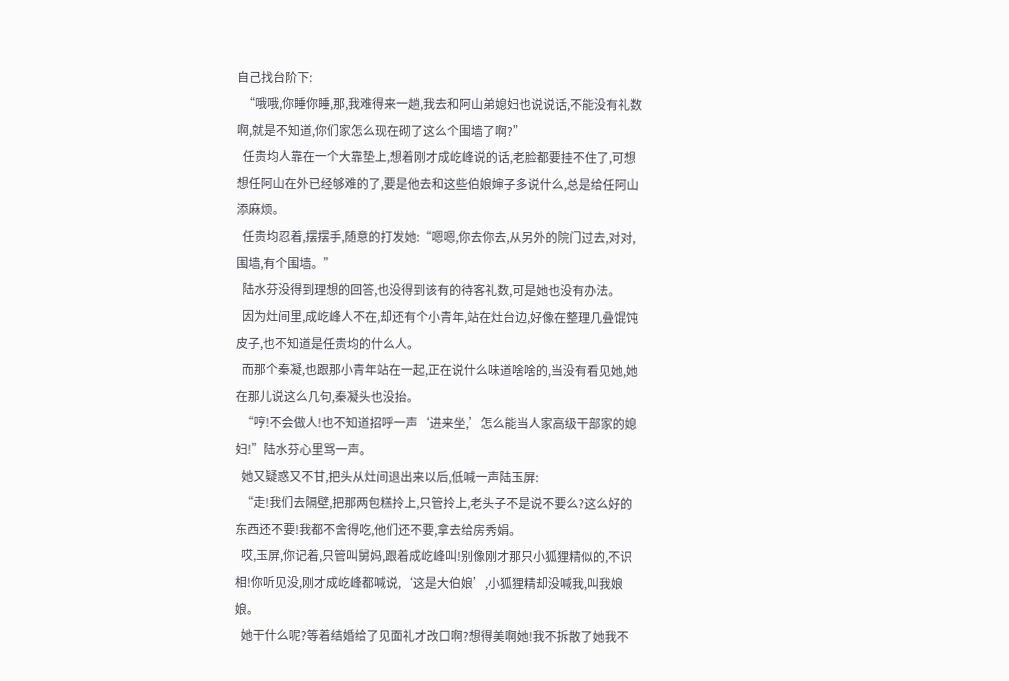自己找台阶下:
  “哦哦,你睡你睡,那,我难得来一趟,我去和阿山弟媳妇也说说话,不能没有礼数啊,就是不知道,你们家怎么现在砌了这么个围墙了啊?”
  任贵均人靠在一个大靠垫上,想着刚才成屹峰说的话,老脸都要挂不住了,可想想任阿山在外已经够难的了,要是他去和这些伯娘婶子多说什么,总是给任阿山添麻烦。
  任贵均忍着,摆摆手,随意的打发她:“嗯嗯,你去你去,从另外的院门过去,对对,围墙,有个围墙。”
  陆水芬没得到理想的回答,也没得到该有的待客礼数,可是她也没有办法。
  因为灶间里,成屹峰人不在,却还有个小青年,站在灶台边,好像在整理几叠馄饨皮子,也不知道是任贵均的什么人。
  而那个秦凝,也跟那小青年站在一起,正在说什么味道啥啥的,当没有看见她,她在那儿说这么几句,秦凝头也没抬。
  “哼!不会做人!也不知道招呼一声‘进来坐,’怎么能当人家高级干部家的媳妇!”陆水芬心里骂一声。
  她又疑惑又不甘,把头从灶间退出来以后,低喊一声陆玉屏:
  “走!我们去隔壁,把那两包糕拎上,只管拎上,老头子不是说不要么?这么好的东西还不要!我都不舍得吃,他们还不要,拿去给房秀娟。
  哎,玉屏,你记着,只管叫舅妈,跟着成屹峰叫!别像刚才那只小狐狸精似的,不识相!你听见没,刚才成屹峰都喊说,‘这是大伯娘’,小狐狸精却没喊我,叫我娘娘。
  她干什么呢?等着结婚给了见面礼才改口啊?想得美啊她!我不拆散了她我不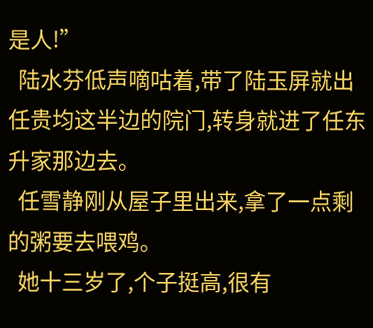是人!”
  陆水芬低声嘀咕着,带了陆玉屏就出任贵均这半边的院门,转身就进了任东升家那边去。
  任雪静刚从屋子里出来,拿了一点剩的粥要去喂鸡。
  她十三岁了,个子挺高,很有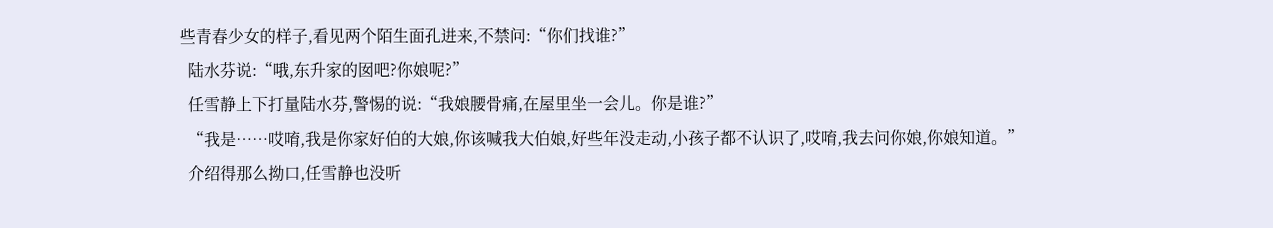些青春少女的样子,看见两个陌生面孔进来,不禁问:“你们找谁?”
  陆水芬说:“哦,东升家的囡吧?你娘呢?”
  任雪静上下打量陆水芬,警惕的说:“我娘腰骨痛,在屋里坐一会儿。你是谁?”
  “我是……哎唷,我是你家好伯的大娘,你该喊我大伯娘,好些年没走动,小孩子都不认识了,哎唷,我去问你娘,你娘知道。”
  介绍得那么拗口,任雪静也没听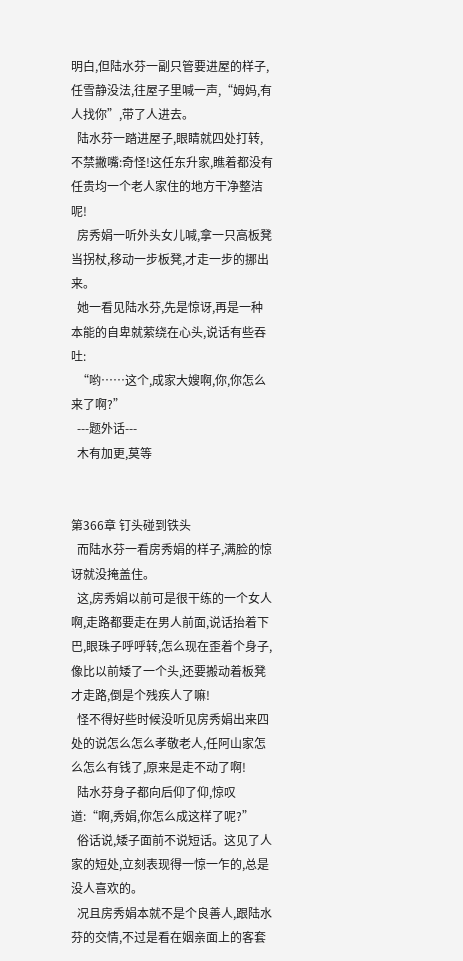明白,但陆水芬一副只管要进屋的样子,任雪静没法,往屋子里喊一声,“姆妈,有人找你”,带了人进去。
  陆水芬一踏进屋子,眼睛就四处打转,不禁撇嘴:奇怪!这任东升家,瞧着都没有任贵均一个老人家住的地方干净整洁呢!
  房秀娟一听外头女儿喊,拿一只高板凳当拐杖,移动一步板凳,才走一步的挪出来。
  她一看见陆水芬,先是惊讶,再是一种本能的自卑就萦绕在心头,说话有些吞吐:
  “哟……这个,成家大嫂啊,你,你怎么来了啊?”
  ---题外话---
  木有加更,莫等


第366章 钉头碰到铁头
  而陆水芬一看房秀娟的样子,满脸的惊讶就没掩盖住。
  这,房秀娟以前可是很干练的一个女人啊,走路都要走在男人前面,说话抬着下巴,眼珠子呼呼转,怎么现在歪着个身子,像比以前矮了一个头,还要搬动着板凳才走路,倒是个残疾人了嘛!
  怪不得好些时候没听见房秀娟出来四处的说怎么怎么孝敬老人,任阿山家怎么怎么有钱了,原来是走不动了啊!
  陆水芬身子都向后仰了仰,惊叹道:“啊,秀娟,你怎么成这样了呢?”
  俗话说,矮子面前不说短话。这见了人家的短处,立刻表现得一惊一乍的,总是没人喜欢的。
  况且房秀娟本就不是个良善人,跟陆水芬的交情,不过是看在姻亲面上的客套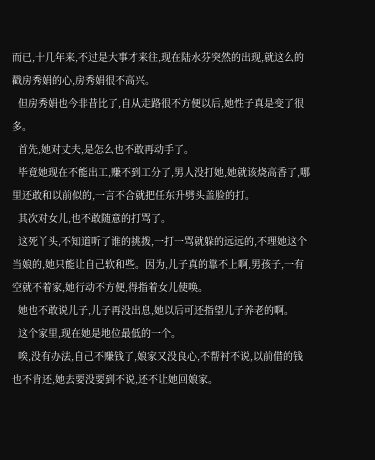而已,十几年来,不过是大事才来往,现在陆水芬突然的出现,就这么的戳房秀娟的心,房秀娟很不高兴。
  但房秀娟也今非昔比了,自从走路很不方便以后,她性子真是变了很多。
  首先,她对丈夫,是怎么也不敢再动手了。
  毕竟她现在不能出工,赚不到工分了,男人没打她,她就该烧高香了,哪里还敢和以前似的,一言不合就把任东升劈头盖脸的打。
  其次对女儿,也不敢随意的打骂了。
  这死丫头,不知道听了谁的挑拨,一打一骂就躲的远远的,不理她这个当娘的,她只能让自己软和些。因为,儿子真的靠不上啊,男孩子,一有空就不着家,她行动不方便,得指着女儿使唤。
  她也不敢说儿子,儿子再没出息,她以后可还指望儿子养老的啊。
  这个家里,现在她是地位最低的一个。
  唉,没有办法,自己不赚钱了,娘家又没良心,不帮衬不说,以前借的钱也不肯还,她去要没要到不说,还不让她回娘家。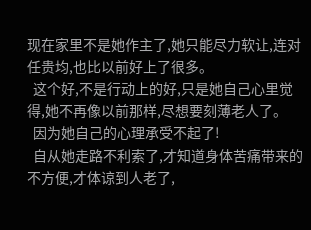现在家里不是她作主了,她只能尽力软让,连对任贵均,也比以前好上了很多。
  这个好,不是行动上的好,只是她自己心里觉得,她不再像以前那样,尽想要刻薄老人了。
  因为她自己的心理承受不起了!
  自从她走路不利索了,才知道身体苦痛带来的不方便,才体谅到人老了,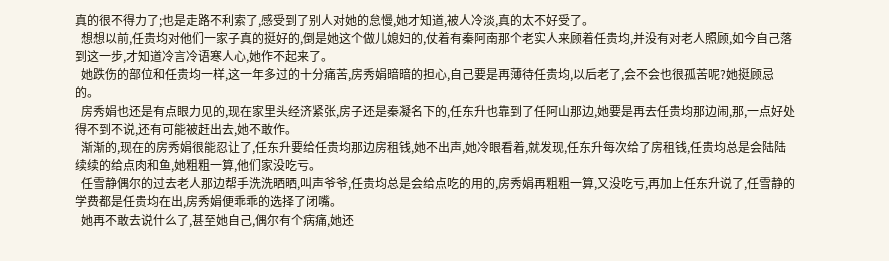真的很不得力了;也是走路不利索了,感受到了别人对她的怠慢,她才知道,被人冷淡,真的太不好受了。
  想想以前,任贵均对他们一家子真的挺好的,倒是她这个做儿媳妇的,仗着有秦阿南那个老实人来顾着任贵均,并没有对老人照顾,如今自己落到这一步,才知道冷言冷语寒人心,她作不起来了。
  她跌伤的部位和任贵均一样,这一年多过的十分痛苦,房秀娟暗暗的担心,自己要是再薄待任贵均,以后老了,会不会也很孤苦呢?她挺顾忌的。
  房秀娟也还是有点眼力见的,现在家里头经济紧张,房子还是秦凝名下的,任东升也靠到了任阿山那边,她要是再去任贵均那边闹,那,一点好处得不到不说,还有可能被赶出去,她不敢作。
  渐渐的,现在的房秀娟很能忍让了,任东升要给任贵均那边房租钱,她不出声,她冷眼看着,就发现,任东升每次给了房租钱,任贵均总是会陆陆续续的给点肉和鱼,她粗粗一算,他们家没吃亏。
  任雪静偶尔的过去老人那边帮手洗洗晒晒,叫声爷爷,任贵均总是会给点吃的用的,房秀娟再粗粗一算,又没吃亏,再加上任东升说了,任雪静的学费都是任贵均在出,房秀娟便乖乖的选择了闭嘴。
  她再不敢去说什么了,甚至她自己,偶尔有个病痛,她还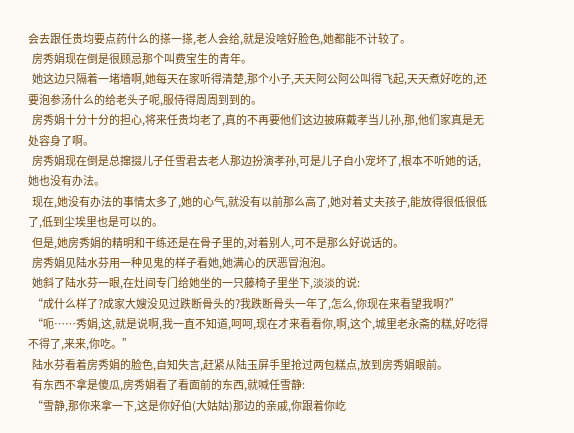会去跟任贵均要点药什么的搽一搽,老人会给,就是没啥好脸色,她都能不计较了。
  房秀娟现在倒是很顾忌那个叫费宝生的青年。
  她这边只隔着一堵墙啊,她每天在家听得清楚,那个小子,天天阿公阿公叫得飞起,天天煮好吃的,还要泡参汤什么的给老头子呢,服侍得周周到到的。
  房秀娟十分十分的担心,将来任贵均老了,真的不再要他们这边披麻戴孝当儿孙,那,他们家真是无处容身了啊。
  房秀娟现在倒是总撺掇儿子任雪君去老人那边扮演孝孙,可是儿子自小宠坏了,根本不听她的话,她也没有办法。
  现在,她没有办法的事情太多了,她的心气,就没有以前那么高了,她对着丈夫孩子,能放得很低很低了,低到尘埃里也是可以的。
  但是,她房秀娟的精明和干练还是在骨子里的,对着别人,可不是那么好说话的。
  房秀娟见陆水芬用一种见鬼的样子看她,她满心的厌恶冒泡泡。
  她斜了陆水芬一眼,在灶间专门给她坐的一只藤椅子里坐下,淡淡的说:
  “成什么样了?成家大嫂没见过跌断骨头的?我跌断骨头一年了,怎么,你现在来看望我啊?”
  “呃……秀娟,这,就是说啊,我一直不知道,呵呵,现在才来看看你,啊,这个,城里老永斋的糕,好吃得不得了,来来,你吃。”
  陆水芬看着房秀娟的脸色,自知失言,赶紧从陆玉屏手里抢过两包糕点,放到房秀娟眼前。
  有东西不拿是傻瓜,房秀娟看了看面前的东西,就喊任雪静:
  “雪静,那你来拿一下,这是你好伯(大姑姑)那边的亲戚,你跟着你屹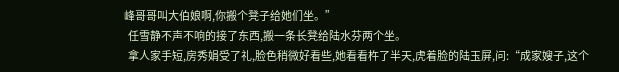峰哥哥叫大伯娘啊,你搬个凳子给她们坐。”
  任雪静不声不响的接了东西,搬一条长凳给陆水芬两个坐。
  拿人家手短,房秀娟受了礼,脸色稍微好看些,她看看杵了半天,虎着脸的陆玉屏,问:“成家嫂子,这个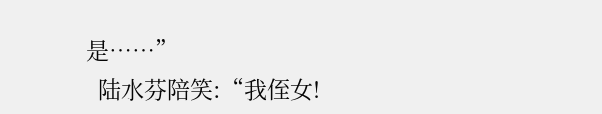是……”
  陆水芬陪笑:“我侄女!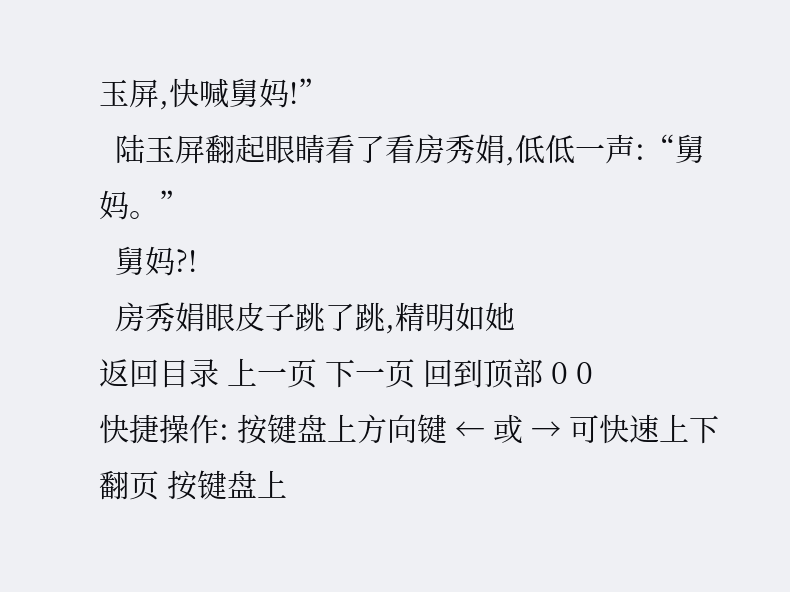玉屏,快喊舅妈!”
  陆玉屏翻起眼睛看了看房秀娟,低低一声:“舅妈。”
  舅妈?!
  房秀娟眼皮子跳了跳,精明如她
返回目录 上一页 下一页 回到顶部 0 0
快捷操作: 按键盘上方向键 ← 或 → 可快速上下翻页 按键盘上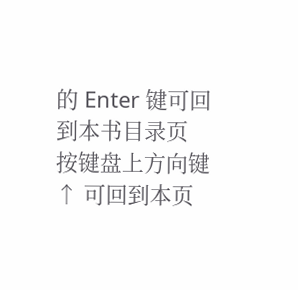的 Enter 键可回到本书目录页 按键盘上方向键 ↑ 可回到本页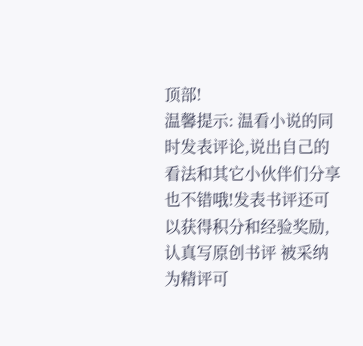顶部!
温馨提示: 温看小说的同时发表评论,说出自己的看法和其它小伙伴们分享也不错哦!发表书评还可以获得积分和经验奖励,认真写原创书评 被采纳为精评可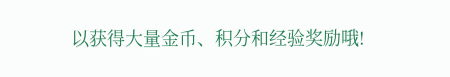以获得大量金币、积分和经验奖励哦!